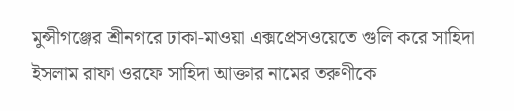মুন্সীগঞ্জের শ্রীনগরে ঢাকা-মাওয়া এক্সপ্রেসওয়েতে গুলি করে সাহিদা ইসলাম রাফা ওরফে সাহিদা আক্তার নামের তরুণীকে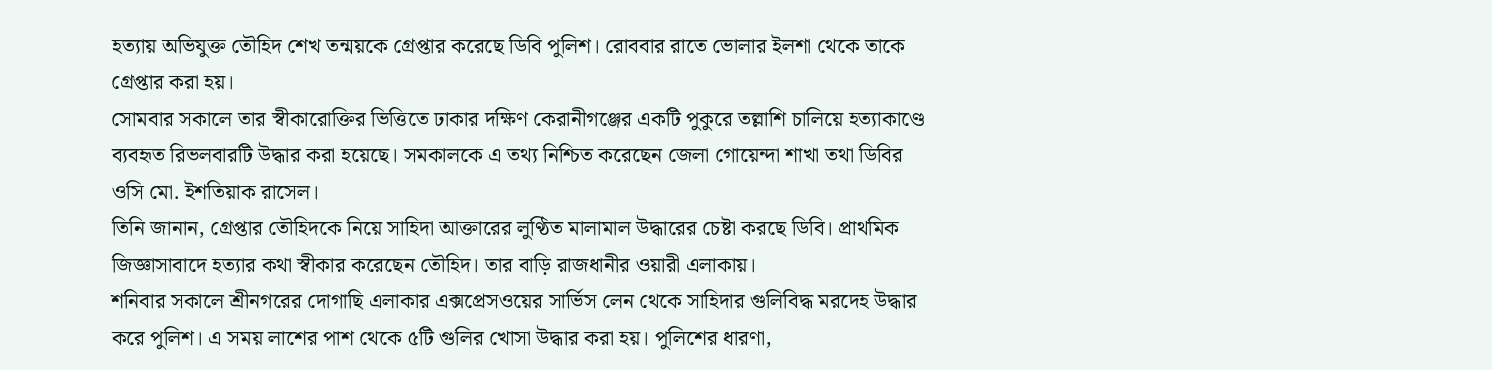হত্যায় অভিযুক্ত তৌহিদ শেখ তন্ময়কে গ্রেপ্তার করেছে ডিবি পুলিশ। রোববার রাতে ভোলার ইলশা থেকে তাকে গ্রেপ্তার করা হয়।
সোমবার সকালে তার স্বীকারোক্তির ভিত্তিতে ঢাকার দক্ষিণ কেরানীগঞ্জের একটি পুকুরে তল্লাশি চালিয়ে হত্যাকাণ্ডে ব্যবহৃত রিভলবারটি উদ্ধার করা হয়েছে। সমকালকে এ তথ্য নিশ্চিত করেছেন জেলা গোয়েন্দা শাখা তথা ডিবির ওসি মো. ইশতিয়াক রাসেল।
তিনি জানান, গ্রেপ্তার তৌহিদকে নিয়ে সাহিদা আক্তারের লুণ্ঠিত মালামাল উদ্ধারের চেষ্টা করছে ডিবি। প্রাথমিক জিজ্ঞাসাবাদে হত্যার কথা স্বীকার করেছেন তৌহিদ। তার বাড়ি রাজধানীর ওয়ারী এলাকায়।
শনিবার সকালে শ্রীনগরের দোগাছি এলাকার এক্সপ্রেসওয়ের সার্ভিস লেন থেকে সাহিদার গুলিবিদ্ধ মরদেহ উদ্ধার করে পুলিশ। এ সময় লাশের পাশ থেকে ৫টি গুলির খোসা উদ্ধার করা হয়। পুলিশের ধারণা,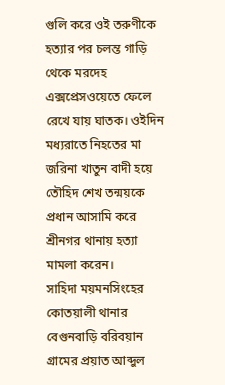গুলি করে ওই তরুণীকে হত্যার পর চলন্ত গাড়ি থেকে মরদেহ এক্সপ্রেসওয়েতে ফেলে রেখে যায় ঘাতক। ওইদিন মধ্যরাতে নিহতের মা জরিনা খাতুন বাদী হয়ে তৌহিদ শেখ তন্ময়কে প্রধান আসামি করে শ্রীনগর থানায় হত্যা মামলা করেন।
সাহিদা ময়মনসিংহের কোতয়ালী থানার বেগুনবাড়ি বরিবয়ান গ্রামের প্রয়াত আব্দুল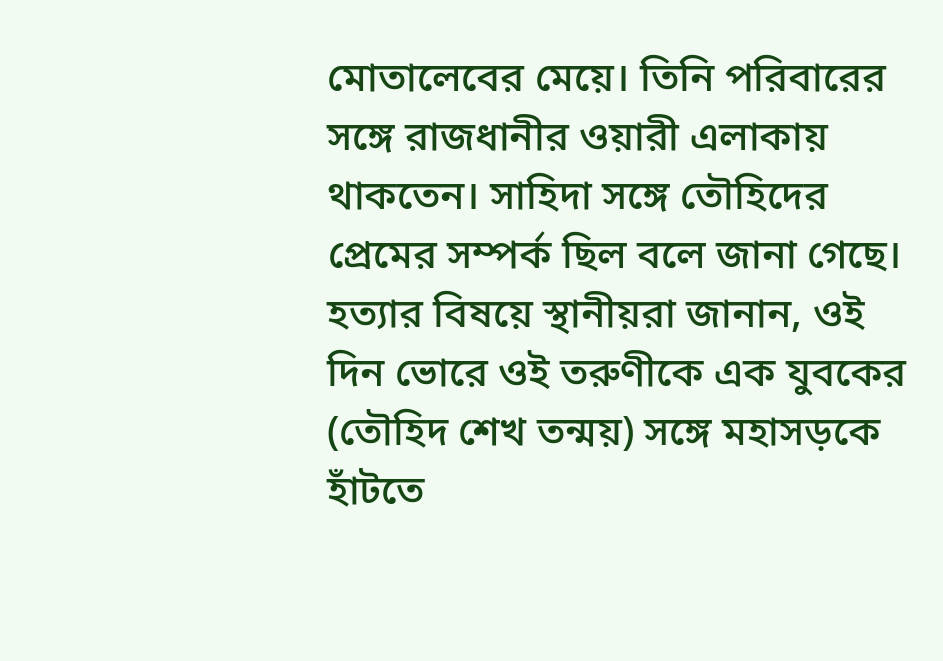মোতালেবের মেয়ে। তিনি পরিবারের সঙ্গে রাজধানীর ওয়ারী এলাকায় থাকতেন। সাহিদা সঙ্গে তৌহিদের প্রেমের সম্পর্ক ছিল বলে জানা গেছে।
হত্যার বিষয়ে স্থানীয়রা জানান, ওই দিন ভোরে ওই তরুণীকে এক যুবকের (তৌহিদ শেখ তন্ময়) সঙ্গে মহাসড়কে হাঁটতে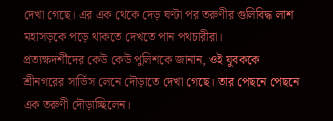দেখা গেছে। এর এক থেকে দেড় ঘণ্টা পর তরুণীর গুলিবিদ্ধ লাশ মহাসড়কে পড়ে থাকতে দেখতে পান পথচারীরা।
প্রত্যক্ষদর্শীদের কেউ কেউ পুলিশকে জানান, ওই যুবককে শ্রীনগরের সার্ভিস লেনে দৌড়াতে দেখা গেছে। তার পেছনে পেছনে এক তরুণী দৌড়াচ্ছিলেন।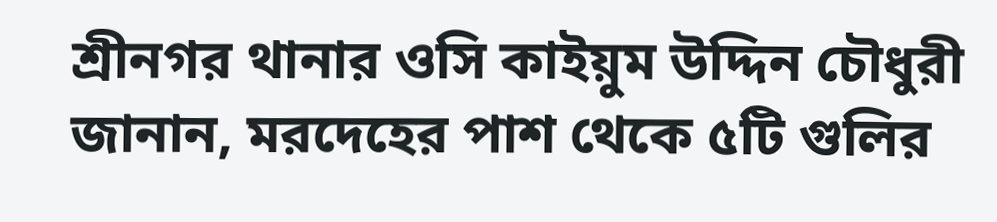শ্রীনগর থানার ওসি কাইয়ুম উদ্দিন চৌধুরী জানান, মরদেহের পাশ থেকে ৫টি গুলির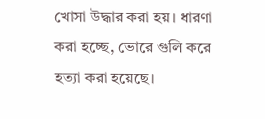খোসা উদ্ধার করা হয়। ধারণা করা হচ্ছে, ভোরে গুলি করে হত্যা করা হয়েছে।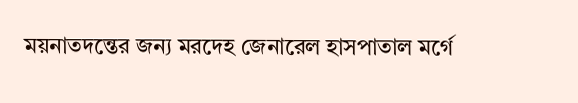ময়নাতদন্তের জন্য মরদেহ জেনারেল হাসপাতাল মর্গে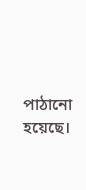পাঠানো হয়েছে।